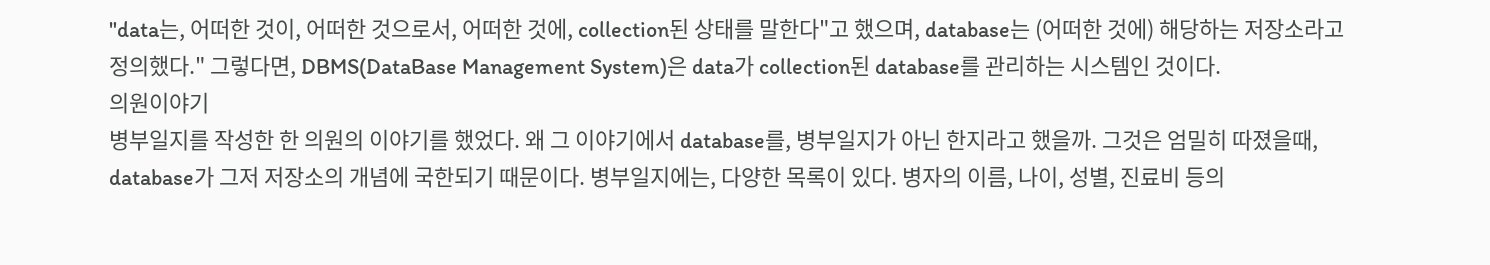"data는, 어떠한 것이, 어떠한 것으로서, 어떠한 것에, collection된 상태를 말한다"고 했으며, database는 (어떠한 것에) 해당하는 저장소라고 정의했다." 그렇다면, DBMS(DataBase Management System)은 data가 collection된 database를 관리하는 시스템인 것이다.
의원이야기
병부일지를 작성한 한 의원의 이야기를 했었다. 왜 그 이야기에서 database를, 병부일지가 아닌 한지라고 했을까. 그것은 엄밀히 따졌을때, database가 그저 저장소의 개념에 국한되기 때문이다. 병부일지에는, 다양한 목록이 있다. 병자의 이름, 나이, 성별, 진료비 등의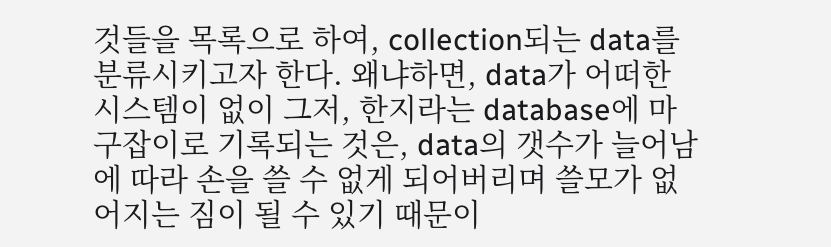것들을 목록으로 하여, collection되는 data를 분류시키고자 한다. 왜냐하면, data가 어떠한 시스템이 없이 그저, 한지라는 database에 마구잡이로 기록되는 것은, data의 갯수가 늘어남에 따라 손을 쓸 수 없게 되어버리며 쓸모가 없어지는 짐이 될 수 있기 때문이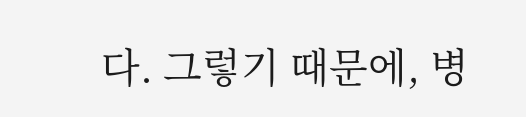다. 그렇기 때문에, 병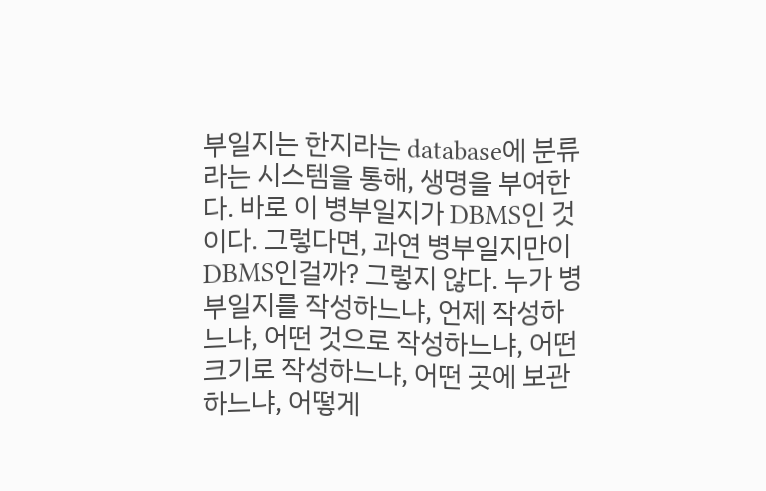부일지는 한지라는 database에 분류라는 시스템을 통해, 생명을 부여한다. 바로 이 병부일지가 DBMS인 것이다. 그렇다면, 과연 병부일지만이 DBMS인걸까? 그렇지 않다. 누가 병부일지를 작성하느냐, 언제 작성하느냐, 어떤 것으로 작성하느냐, 어떤 크기로 작성하느냐, 어떤 곳에 보관하느냐, 어떻게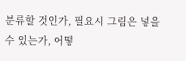분류할 것인가, 필요시 그림은 넣을 수 있는가, 어떻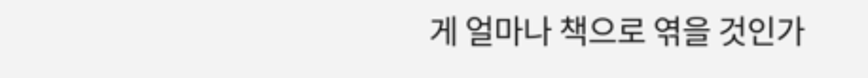게 얼마나 책으로 엮을 것인가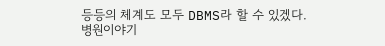등등의 체계도 모두 DBMS라 할 수 있겠다.
병원이야기